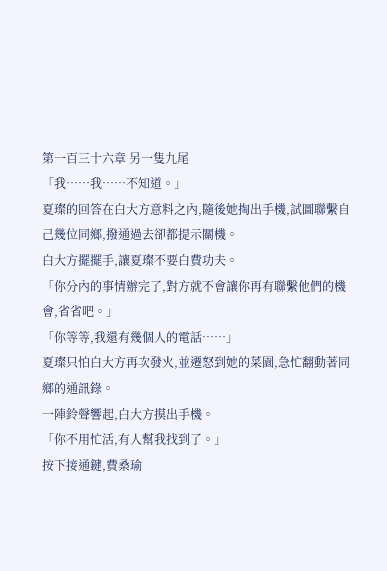第一百三十六章 另一隻九尾
「我……我……不知道。」
夏璨的回答在白大方意料之內,隨後她掏出手機,試圖聯繫自己幾位同鄉,撥通過去卻都提示關機。
白大方擺擺手,讓夏璨不要白費功夫。
「你分內的事情辦完了,對方就不會讓你再有聯繫他們的機會,省省吧。」
「你等等,我還有幾個人的電話……」
夏璨只怕白大方再次發火,並遷怒到她的菜園,急忙翻動著同鄉的通訊錄。
一陣鈴聲響起,白大方摸出手機。
「你不用忙活,有人幫我找到了。」
按下接通鍵,費桑瑜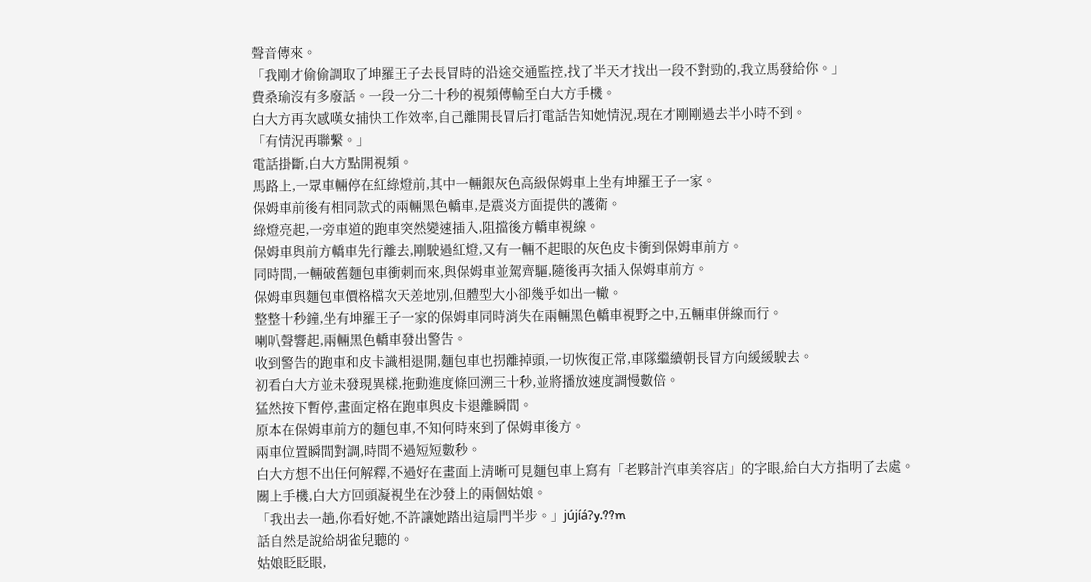聲音傳來。
「我剛才偷偷調取了坤羅王子去長冒時的沿途交通監控,找了半天才找出一段不對勁的,我立馬發給你。」
費桑瑜沒有多廢話。一段一分二十秒的視頻傳輸至白大方手機。
白大方再次感嘆女捕快工作效率,自己離開長冒后打電話告知她情況,現在才剛剛過去半小時不到。
「有情況再聯繫。」
電話掛斷,白大方點開視頻。
馬路上,一眾車輛停在紅綠燈前,其中一輛銀灰色高級保姆車上坐有坤羅王子一家。
保姆車前後有相同款式的兩輛黑色轎車,是震炎方面提供的護衛。
綠燈亮起,一旁車道的跑車突然變速插入,阻擋後方轎車視線。
保姆車與前方轎車先行離去,剛駛過紅燈,又有一輛不起眼的灰色皮卡衝到保姆車前方。
同時間,一輛破舊麵包車衝刺而來,與保姆車並駕齊驅,隨後再次插入保姆車前方。
保姆車與麵包車價格檔次天差地別,但體型大小卻幾乎如出一轍。
整整十秒鐘,坐有坤羅王子一家的保姆車同時消失在兩輛黑色轎車視野之中,五輛車併線而行。
喇叭聲響起,兩輛黑色轎車發出警告。
收到警告的跑車和皮卡識相退開,麵包車也拐離掉頭,一切恢復正常,車隊繼續朝長冒方向緩緩駛去。
初看白大方並未發現異樣,拖動進度條回溯三十秒,並將播放速度調慢數倍。
猛然按下暫停,畫面定格在跑車與皮卡退離瞬間。
原本在保姆車前方的麵包車,不知何時來到了保姆車後方。
兩車位置瞬間對調,時間不過短短數秒。
白大方想不出任何解釋,不過好在畫面上清晰可見麵包車上寫有「老夥計汽車美容店」的字眼,給白大方指明了去處。
關上手機,白大方回頭凝視坐在沙發上的兩個姑娘。
「我出去一趟,你看好她,不許讓她踏出這扇門半步。」jújíá?y.??m
話自然是說給胡雀兒聽的。
姑娘眨眨眼,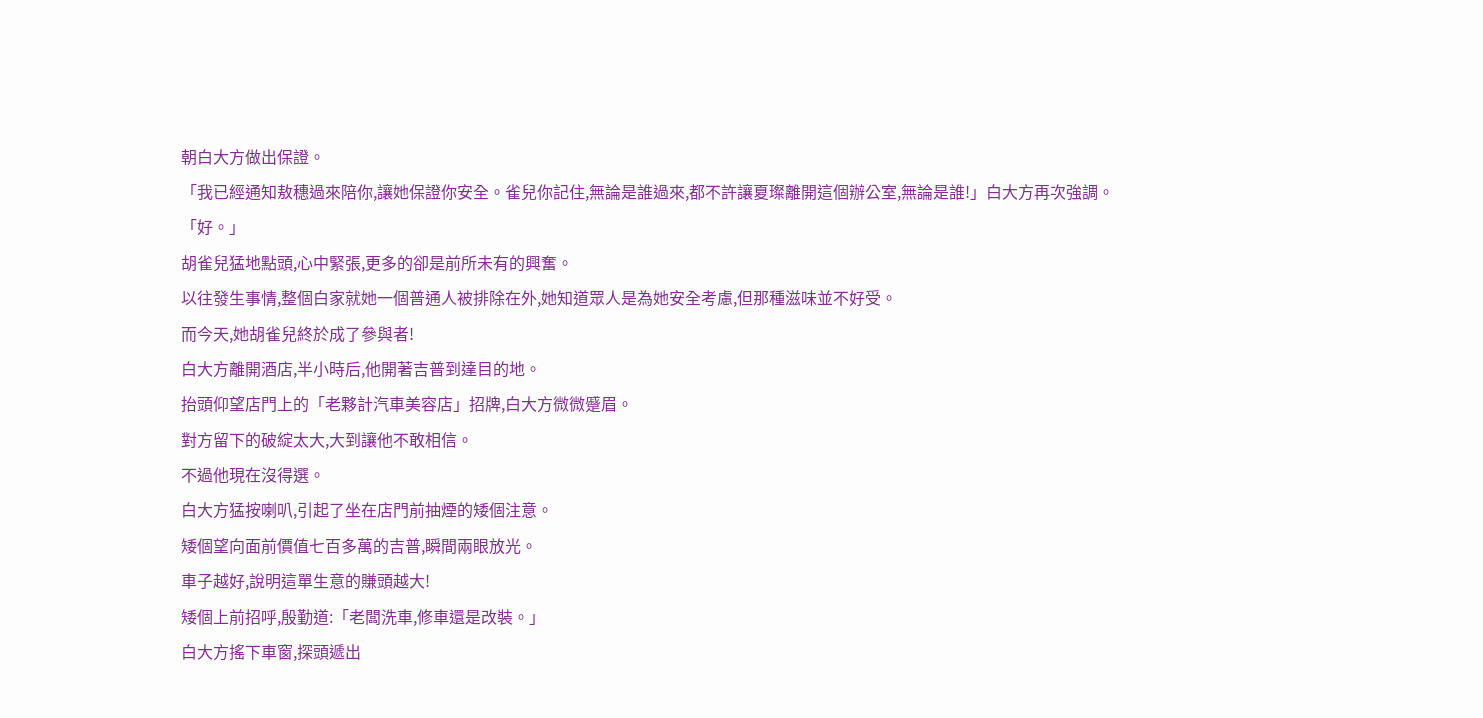朝白大方做出保證。
「我已經通知敖穗過來陪你,讓她保證你安全。雀兒你記住,無論是誰過來,都不許讓夏璨離開這個辦公室,無論是誰!」白大方再次強調。
「好。」
胡雀兒猛地點頭,心中緊張,更多的卻是前所未有的興奮。
以往發生事情,整個白家就她一個普通人被排除在外,她知道眾人是為她安全考慮,但那種滋味並不好受。
而今天,她胡雀兒終於成了參與者!
白大方離開酒店,半小時后,他開著吉普到達目的地。
抬頭仰望店門上的「老夥計汽車美容店」招牌,白大方微微蹙眉。
對方留下的破綻太大,大到讓他不敢相信。
不過他現在沒得選。
白大方猛按喇叭,引起了坐在店門前抽煙的矮個注意。
矮個望向面前價值七百多萬的吉普,瞬間兩眼放光。
車子越好,說明這單生意的賺頭越大!
矮個上前招呼,殷勤道:「老闆洗車,修車還是改裝。」
白大方搖下車窗,探頭遞出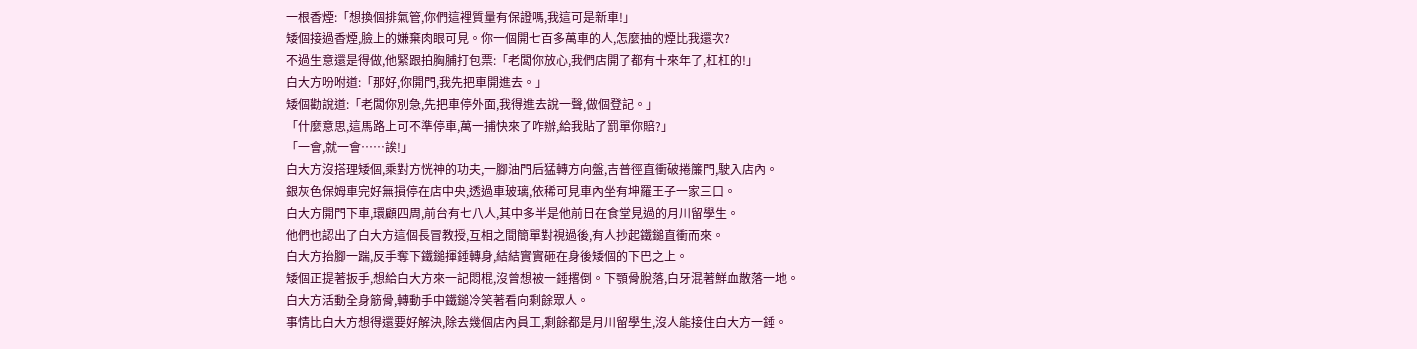一根香煙:「想換個排氣管,你們這裡質量有保證嗎,我這可是新車!」
矮個接過香煙,臉上的嫌棄肉眼可見。你一個開七百多萬車的人,怎麼抽的煙比我還次?
不過生意還是得做,他緊跟拍胸脯打包票:「老闆你放心,我們店開了都有十來年了,杠杠的!」
白大方吩咐道:「那好,你開門,我先把車開進去。」
矮個勸說道:「老闆你別急,先把車停外面,我得進去說一聲,做個登記。」
「什麼意思,這馬路上可不準停車,萬一捕快來了咋辦,給我貼了罰單你賠?」
「一會,就一會……誒!」
白大方沒搭理矮個,乘對方恍神的功夫,一腳油門后猛轉方向盤,吉普徑直衝破捲簾門,駛入店內。
銀灰色保姆車完好無損停在店中央,透過車玻璃,依稀可見車內坐有坤羅王子一家三口。
白大方開門下車,環顧四周,前台有七八人,其中多半是他前日在食堂見過的月川留學生。
他們也認出了白大方這個長冒教授,互相之間簡單對視過後,有人抄起鐵鎚直衝而來。
白大方抬腳一踹,反手奪下鐵鎚揮錘轉身,結結實實砸在身後矮個的下巴之上。
矮個正提著扳手,想給白大方來一記悶棍,沒曾想被一錘撂倒。下顎骨脫落,白牙混著鮮血散落一地。
白大方活動全身筋骨,轉動手中鐵鎚冷笑著看向剩餘眾人。
事情比白大方想得還要好解決,除去幾個店內員工,剩餘都是月川留學生,沒人能接住白大方一錘。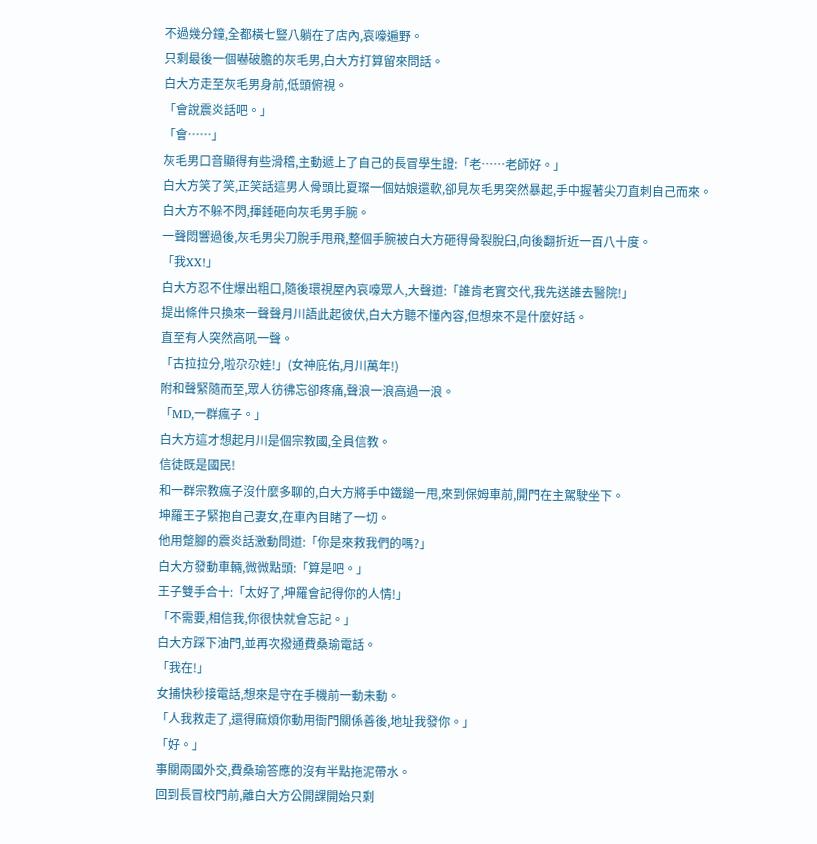不過幾分鐘,全都橫七豎八躺在了店內,哀嚎遍野。
只剩最後一個嚇破膽的灰毛男,白大方打算留來問話。
白大方走至灰毛男身前,低頭俯視。
「會說震炎話吧。」
「會……」
灰毛男口音顯得有些滑稽,主動遞上了自己的長冒學生證:「老……老師好。」
白大方笑了笑,正笑話這男人骨頭比夏璨一個姑娘還軟,卻見灰毛男突然暴起,手中握著尖刀直刺自己而來。
白大方不躲不閃,揮錘砸向灰毛男手腕。
一聲悶響過後,灰毛男尖刀脫手甩飛,整個手腕被白大方砸得骨裂脫臼,向後翻折近一百八十度。
「我XX!」
白大方忍不住爆出粗口,隨後環視屋內哀嚎眾人,大聲道:「誰肯老實交代,我先送誰去醫院!」
提出條件只換來一聲聲月川語此起彼伏,白大方聽不懂內容,但想來不是什麼好話。
直至有人突然高吼一聲。
「古拉拉分,啦尕尕娃!」(女神庇佑,月川萬年!)
附和聲緊隨而至,眾人彷彿忘卻疼痛,聲浪一浪高過一浪。
「MD,一群瘋子。」
白大方這才想起月川是個宗教國,全員信教。
信徒既是國民!
和一群宗教瘋子沒什麼多聊的,白大方將手中鐵鎚一甩,來到保姆車前,開門在主駕駛坐下。
坤羅王子緊抱自己妻女,在車內目睹了一切。
他用蹩腳的震炎話激動問道:「你是來救我們的嗎?」
白大方發動車輛,微微點頭:「算是吧。」
王子雙手合十:「太好了,坤羅會記得你的人情!」
「不需要,相信我,你很快就會忘記。」
白大方踩下油門,並再次撥通費桑瑜電話。
「我在!」
女捕快秒接電話,想來是守在手機前一動未動。
「人我救走了,還得麻煩你動用衙門關係善後,地址我發你。」
「好。」
事關兩國外交,費桑瑜答應的沒有半點拖泥帶水。
回到長冒校門前,離白大方公開課開始只剩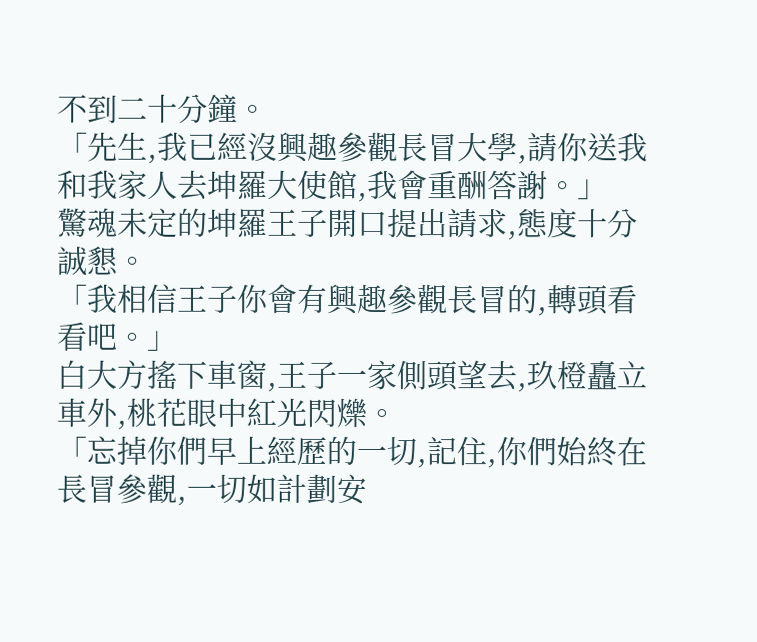不到二十分鐘。
「先生,我已經沒興趣參觀長冒大學,請你送我和我家人去坤羅大使館,我會重酬答謝。」
驚魂未定的坤羅王子開口提出請求,態度十分誠懇。
「我相信王子你會有興趣參觀長冒的,轉頭看看吧。」
白大方搖下車窗,王子一家側頭望去,玖橙矗立車外,桃花眼中紅光閃爍。
「忘掉你們早上經歷的一切,記住,你們始終在長冒參觀,一切如計劃安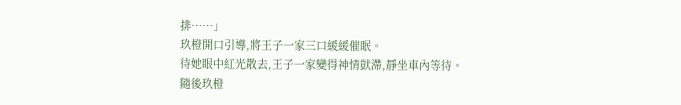排……」
玖橙開口引導,將王子一家三口緩緩催眠。
待她眼中紅光散去,王子一家變得神情獃滯,靜坐車內等待。
隨後玖橙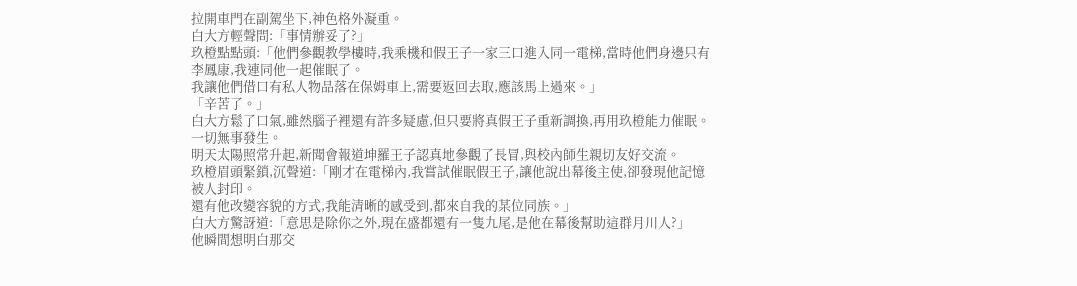拉開車門在副駕坐下,神色格外凝重。
白大方輕聲問:「事情辦妥了?」
玖橙點點頭:「他們參觀教學樓時,我乘機和假王子一家三口進入同一電梯,當時他們身邊只有李鳳康,我連同他一起催眠了。
我讓他們借口有私人物品落在保姆車上,需要返回去取,應該馬上過來。」
「辛苦了。」
白大方鬆了口氣,雖然腦子裡還有許多疑慮,但只要將真假王子重新調換,再用玖橙能力催眠。
一切無事發生。
明天太陽照常升起,新聞會報道坤羅王子認真地參觀了長冒,與校內師生親切友好交流。
玖橙眉頭緊鎖,沉聲道:「剛才在電梯內,我嘗試催眠假王子,讓他說出幕後主使,卻發現他記憶被人封印。
還有他改變容貌的方式,我能清晰的感受到,都來自我的某位同族。」
白大方驚訝道:「意思是除你之外,現在盛都還有一隻九尾,是他在幕後幫助這群月川人?」
他瞬間想明白那交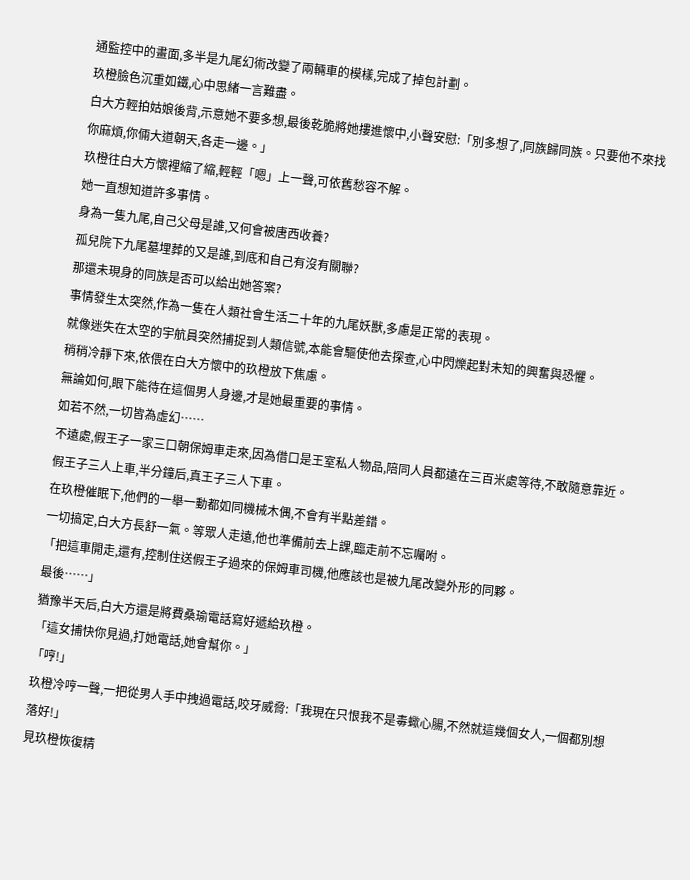通監控中的畫面,多半是九尾幻術改變了兩輛車的模樣,完成了掉包計劃。
玖橙臉色沉重如鐵,心中思緒一言難盡。
白大方輕拍姑娘後背,示意她不要多想,最後乾脆將她摟進懷中,小聲安慰:「別多想了,同族歸同族。只要他不來找你麻煩,你倆大道朝天,各走一邊。」
玖橙往白大方懷裡縮了縮,輕輕「嗯」上一聲,可依舊愁容不解。
她一直想知道許多事情。
身為一隻九尾,自己父母是誰,又何會被唐西收養?
孤兒院下九尾墓埋葬的又是誰,到底和自己有沒有關聯?
那還未現身的同族是否可以給出她答案?
事情發生太突然,作為一隻在人類社會生活二十年的九尾妖獸,多慮是正常的表現。
就像迷失在太空的宇航員突然捕捉到人類信號,本能會驅使他去探查,心中閃爍起對未知的興奮與恐懼。
稍稍冷靜下來,依偎在白大方懷中的玖橙放下焦慮。
無論如何,眼下能待在這個男人身邊,才是她最重要的事情。
如若不然,一切皆為虛幻……
不遠處,假王子一家三口朝保姆車走來,因為借口是王室私人物品,陪同人員都遠在三百米處等待,不敢隨意靠近。
假王子三人上車,半分鐘后,真王子三人下車。
在玖橙催眠下,他們的一舉一動都如同機械木偶,不會有半點差錯。
一切搞定,白大方長舒一氣。等眾人走遠,他也準備前去上課,臨走前不忘囑咐。
「把這車開走,還有,控制住送假王子過來的保姆車司機,他應該也是被九尾改變外形的同夥。
最後……」
猶豫半天后,白大方還是將費桑瑜電話寫好遞給玖橙。
「這女捕快你見過,打她電話,她會幫你。」
「哼!」
玖橙冷哼一聲,一把從男人手中拽過電話,咬牙威脅:「我現在只恨我不是毒蠍心腸,不然就這幾個女人,一個都別想落好!」
見玖橙恢復精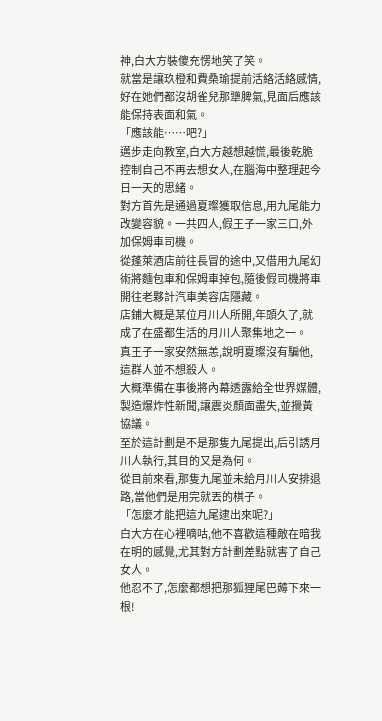神,白大方裝傻充愣地笑了笑。
就當是讓玖橙和費桑瑜提前活絡活絡感情,好在她們都沒胡雀兒那犟脾氣,見面后應該能保持表面和氣。
「應該能……吧?」
邁步走向教室,白大方越想越慌,最後乾脆控制自己不再去想女人,在腦海中整理起今日一天的思緒。
對方首先是通過夏璨獲取信息,用九尾能力改變容貌。一共四人,假王子一家三口,外加保姆車司機。
從蓬萊酒店前往長冒的途中,又借用九尾幻術將麵包車和保姆車掉包,隨後假司機將車開往老夥計汽車美容店隱藏。
店鋪大概是某位月川人所開,年頭久了,就成了在盛都生活的月川人聚集地之一。
真王子一家安然無恙,說明夏璨沒有騙他,這群人並不想殺人。
大概準備在事後將內幕透露給全世界媒體,製造爆炸性新聞,讓震炎顏面盡失,並攪黃協議。
至於這計劃是不是那隻九尾提出,后引誘月川人執行,其目的又是為何。
從目前來看,那隻九尾並未給月川人安排退路,當他們是用完就丟的棋子。
「怎麼才能把這九尾逮出來呢?」
白大方在心裡嘀咕,他不喜歡這種敵在暗我在明的感覺,尤其對方計劃差點就害了自己女人。
他忍不了,怎麼都想把那狐狸尾巴薅下來一根!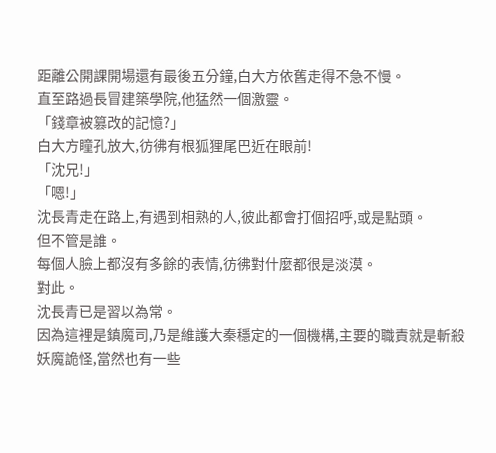距離公開課開場還有最後五分鐘,白大方依舊走得不急不慢。
直至路過長冒建築學院,他猛然一個激靈。
「錢章被篡改的記憶?」
白大方瞳孔放大,彷彿有根狐狸尾巴近在眼前!
「沈兄!」
「嗯!」
沈長青走在路上,有遇到相熟的人,彼此都會打個招呼,或是點頭。
但不管是誰。
每個人臉上都沒有多餘的表情,彷彿對什麼都很是淡漠。
對此。
沈長青已是習以為常。
因為這裡是鎮魔司,乃是維護大秦穩定的一個機構,主要的職責就是斬殺妖魔詭怪,當然也有一些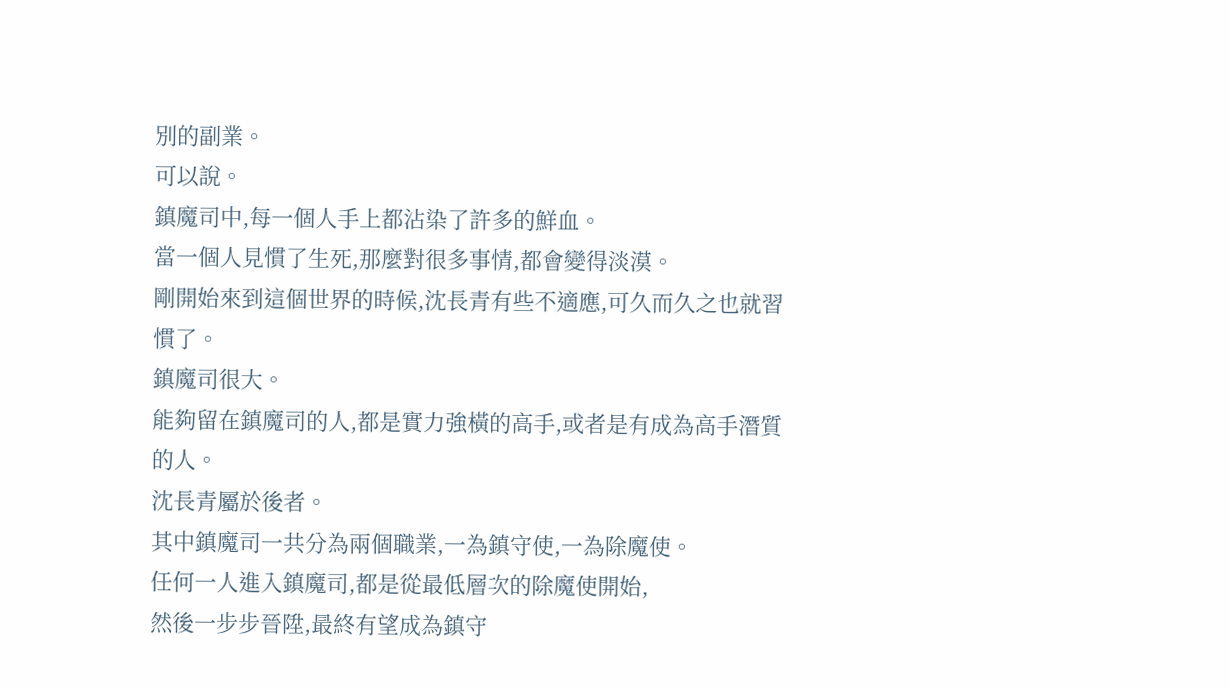別的副業。
可以說。
鎮魔司中,每一個人手上都沾染了許多的鮮血。
當一個人見慣了生死,那麼對很多事情,都會變得淡漠。
剛開始來到這個世界的時候,沈長青有些不適應,可久而久之也就習慣了。
鎮魔司很大。
能夠留在鎮魔司的人,都是實力強橫的高手,或者是有成為高手潛質的人。
沈長青屬於後者。
其中鎮魔司一共分為兩個職業,一為鎮守使,一為除魔使。
任何一人進入鎮魔司,都是從最低層次的除魔使開始,
然後一步步晉陞,最終有望成為鎮守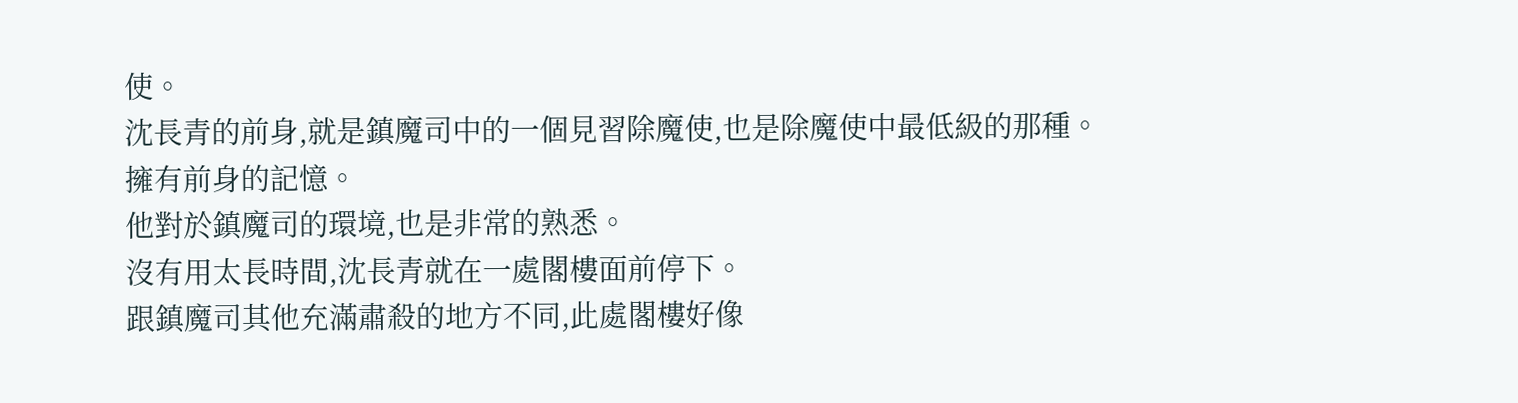使。
沈長青的前身,就是鎮魔司中的一個見習除魔使,也是除魔使中最低級的那種。
擁有前身的記憶。
他對於鎮魔司的環境,也是非常的熟悉。
沒有用太長時間,沈長青就在一處閣樓面前停下。
跟鎮魔司其他充滿肅殺的地方不同,此處閣樓好像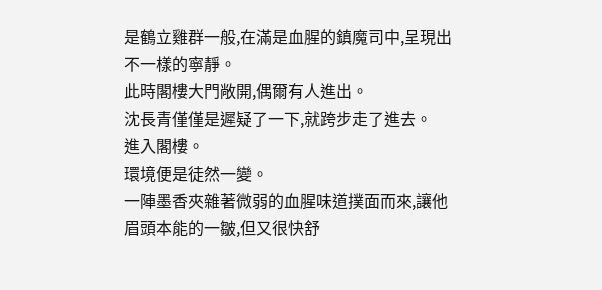是鶴立雞群一般,在滿是血腥的鎮魔司中,呈現出不一樣的寧靜。
此時閣樓大門敞開,偶爾有人進出。
沈長青僅僅是遲疑了一下,就跨步走了進去。
進入閣樓。
環境便是徒然一變。
一陣墨香夾雜著微弱的血腥味道撲面而來,讓他眉頭本能的一皺,但又很快舒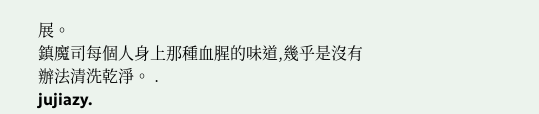展。
鎮魔司每個人身上那種血腥的味道,幾乎是沒有辦法清洗乾淨。 .
jujiazy.